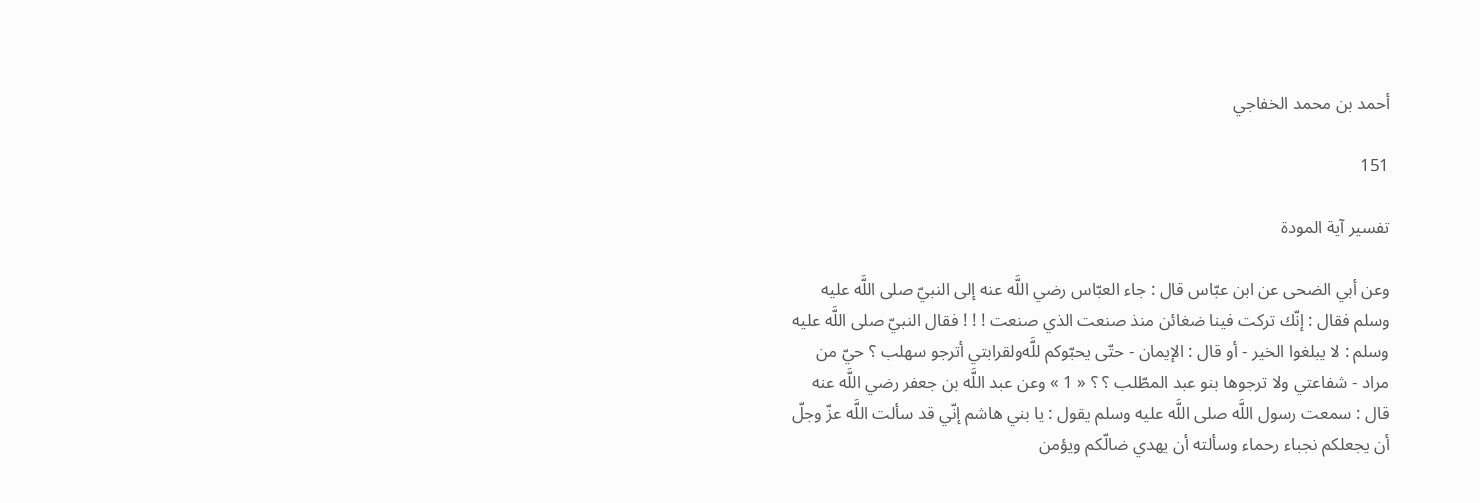أحمد بن محمد الخفاجي

151

تفسير آية المودة

وعن أبي الضحى عن ابن عبّاس قال : جاء العبّاس رضي اللَّه عنه إلى النبيّ صلى اللَّه عليه وسلم فقال : إنّك تركت فينا ضغائن منذ صنعت الذي صنعت ! ! ! فقال النبيّ صلى اللَّه عليه وسلم : لا يبلغوا الخير - أو قال : الإيمان - حتّى يحبّوكم للَّه‌ولقرابتي أترجو سهلب ؟ حيّ من مراد - شفاعتي ولا ترجوها بنو عبد المطّلب ؟ ؟ « 1 » وعن عبد اللَّه بن جعفر رضي اللَّه عنه قال : سمعت رسول اللَّه صلى اللَّه عليه وسلم يقول : يا بني هاشم إنّي قد سألت اللَّه عزّ وجلّ أن يجعلكم نجباء رحماء وسألته أن يهدي ضالّكم ويؤمن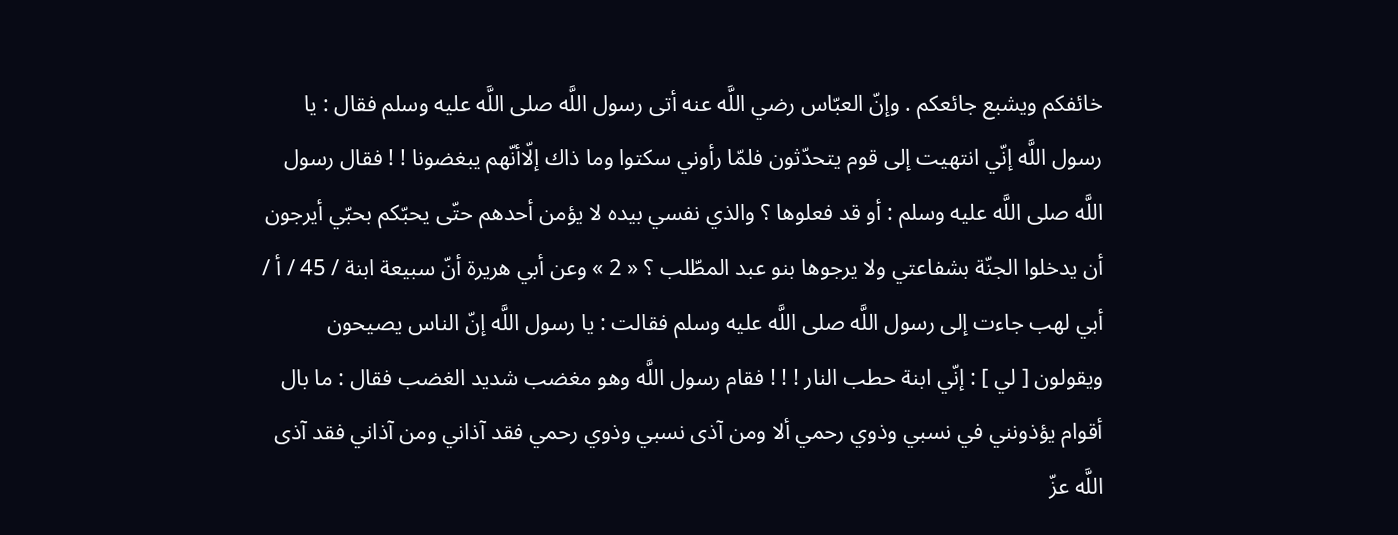خائفكم ويشبع جائعكم . وإنّ العبّاس رضي اللَّه عنه أتى رسول اللَّه صلى اللَّه عليه وسلم فقال : يا رسول اللَّه إنّي انتهيت إلى قوم يتحدّثون فلمّا رأوني سكتوا وما ذاك إلّاأنّهم يبغضونا ! ! فقال رسول اللَّه صلى اللَّه عليه وسلم : أو قد فعلوها ؟ والذي نفسي بيده لا يؤمن أحدهم حتّى يحبّكم بحبّي أيرجون أن يدخلوا الجنّة بشفاعتي ولا يرجوها بنو عبد المطّلب ؟ « 2 » وعن أبي هريرة أنّ سبيعة ابنة / 45 / أ / أبي لهب جاءت إلى رسول اللَّه صلى اللَّه عليه وسلم فقالت : يا رسول اللَّه إنّ الناس يصيحون ويقولون [ لي ] : إنّي ابنة حطب النار ! ! ! فقام رسول اللَّه وهو مغضب شديد الغضب فقال : ما بال أقوام يؤذونني في نسبي وذوي رحمي ألا ومن آذى نسبي وذوي رحمي فقد آذاني ومن آذاني فقد آذى اللَّه عزّ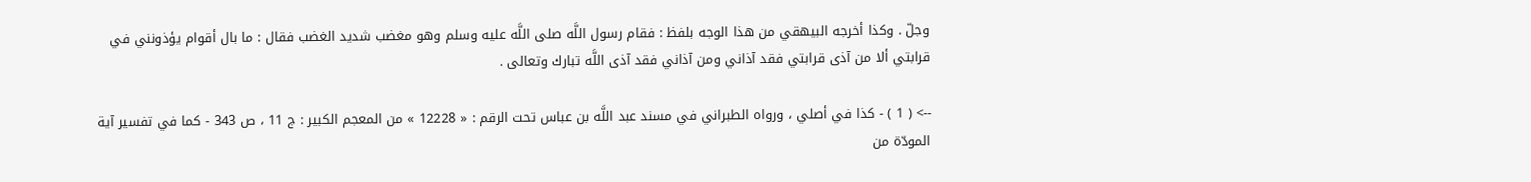وجلّ . وكذا أخرجه البيهقي من هذا الوجه بلفظ : فقام رسول اللَّه صلى اللَّه عليه وسلم وهو مغضب شديد الغضب فقال : ما بال أقوام يؤذونني في قرابتي ألا من آذى قرابتي فقد آذاني ومن آذاني فقد آذى اللَّه تبارك وتعالى .

--> ( 1 ) - كذا في أصلي ، ورواه الطبراني في مسند عبد اللَّه بن عباس تحت الرقم : « 12228 » من المعجم الكبير : ج 11 ، ص 343 - كما في تفسير آية المودّة من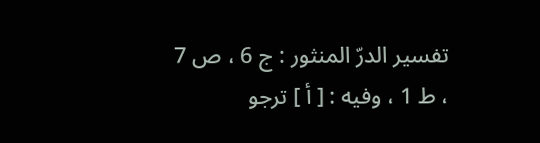تفسير الدرّ المنثور : ج 6 ، ص 7 ، ط 1 ، وفيه : [ أ ] ترجو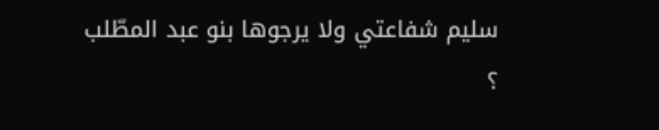سليم شفاعتي ولا يرجوها بنو عبد المطّلب ؟